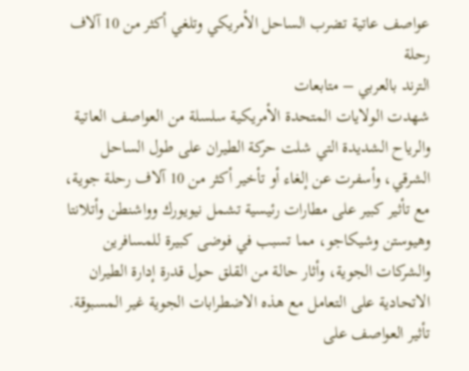عواصف عاتية تضرب الساحل الأمريكي وتلغي أكثر من 10 آلاف رحلة
الترند بالعربي – متابعات
شهدت الولايات المتحدة الأمريكية سلسلة من العواصف العاتية والرياح الشديدة التي شلت حركة الطيران على طول الساحل الشرقي، وأسفرت عن إلغاء أو تأخير أكثر من 10 آلاف رحلة جوية، مع تأثير كبير على مطارات رئيسية تشمل نيويورك وواشنطن وأتلانتا وهيوستن وشيكاجو، مما تسبب في فوضى كبيرة للمسافرين والشركات الجوية، وأثار حالة من القلق حول قدرة إدارة الطيران الاتحادية على التعامل مع هذه الاضطرابات الجوية غير المسبوقة.
تأثير العواصف على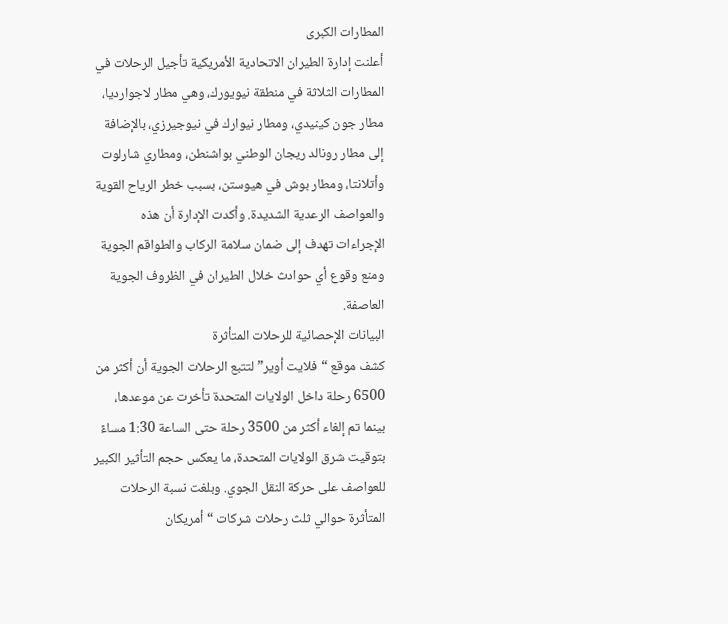المطارات الكبرى
أعلنت إدارة الطيران الاتحادية الأمريكية تأجيل الرحلات في المطارات الثلاثة في منطقة نيويورك، وهي مطار لاجوارديا، مطار جون كينيدي، ومطار نيوارك في نيوجيرزي، بالإضافة إلى مطار رونالد ريجان الوطني بواشنطن، ومطاري شارلوت وأتلانتا، ومطار بوش في هيوستن، بسبب خطر الرياح القوية والعواصف الرعدية الشديدة. وأكدت الإدارة أن هذه الإجراءات تهدف إلى ضمان سلامة الركاب والطواقم الجوية ومنع وقوع أي حوادث خلال الطيران في الظروف الجوية العاصفة.
البيانات الإحصائية للرحلات المتأثرة
كشف موقع “فلايت أوير” لتتبع الرحلات الجوية أن أكثر من 6500 رحلة داخل الولايات المتحدة تأخرت عن موعدها، بينما تم إلغاء أكثر من 3500 رحلة حتى الساعة 1:30 مساءً بتوقيت شرق الولايات المتحدة، ما يعكس حجم التأثير الكبير للعواصف على حركة النقل الجوي. وبلغت نسبة الرحلات المتأثرة حوالي ثلث رحلات شركات “أمريكان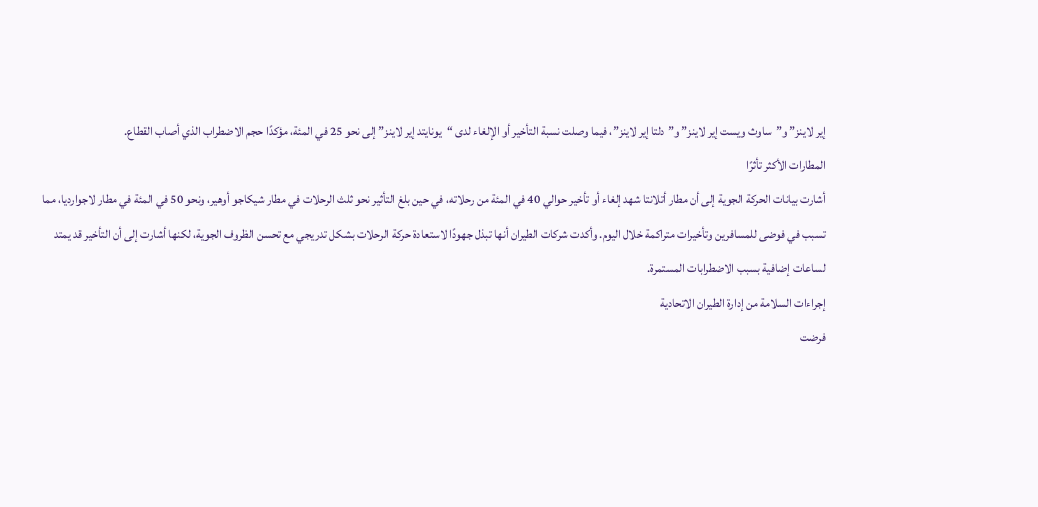إير لاينز” و”ساوث ويست إير لاينز” و”دلتا إير لاينز”، فيما وصلت نسبة التأخير أو الإلغاء لدى “يونايتد إير لاينز” إلى نحو 25 في المئة، مؤكدًا حجم الاضطراب الذي أصاب القطاع.
المطارات الأكثر تأثرًا
أشارت بيانات الحركة الجوية إلى أن مطار أتلانتا شهد إلغاء أو تأخير حوالي 40 في المئة من رحلاته، في حين بلغ التأثير نحو ثلث الرحلات في مطار شيكاجو أوهير، ونحو 50 في المئة في مطار لاجوارديا، مما تسبب في فوضى للمسافرين وتأخيرات متراكمة خلال اليوم. وأكدت شركات الطيران أنها تبذل جهودًا لاستعادة حركة الرحلات بشكل تدريجي مع تحسن الظروف الجوية، لكنها أشارت إلى أن التأخير قد يمتد لساعات إضافية بسبب الاضطرابات المستمرة.
إجراءات السلامة من إدارة الطيران الاتحادية
فرضت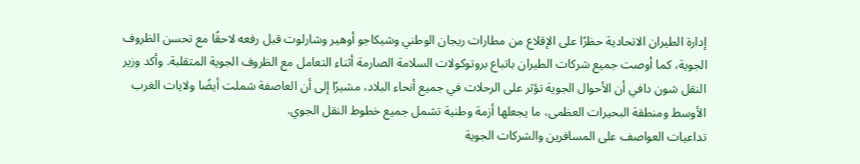إدارة الطيران الاتحادية حظرًا على الإقلاع من مطارات ريجان الوطني وشيكاجو أوهير وشارلوت قبل رفعه لاحقًا مع تحسن الظروف الجوية، كما أوصت جميع شركات الطيران باتباع بروتوكولات السلامة الصارمة أثناء التعامل مع الظروف الجوية المتقلبة. وأكد وزير النقل شون دافي أن الأحوال الجوية تؤثر على الرحلات في جميع أنحاء البلاد، مشيرًا إلى أن العاصفة شملت أيضًا ولايات الغرب الأوسط ومنطقة البحيرات العظمى، ما يجعلها أزمة وطنية تشمل جميع خطوط النقل الجوي.
تداعيات العواصف على المسافرين والشركات الجوية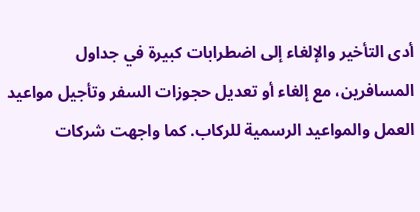أدى التأخير والإلغاء إلى اضطرابات كبيرة في جداول المسافرين، مع إلغاء أو تعديل حجوزات السفر وتأجيل مواعيد العمل والمواعيد الرسمية للركاب. كما واجهت شركات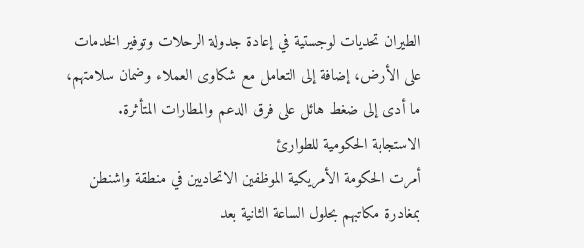الطيران تحديات لوجستية في إعادة جدولة الرحلات وتوفير الخدمات على الأرض، إضافة إلى التعامل مع شكاوى العملاء وضمان سلامتهم، ما أدى إلى ضغط هائل على فرق الدعم والمطارات المتأثرة.
الاستجابة الحكومية للطوارئ
أمرت الحكومة الأمريكية الموظفين الاتحاديين في منطقة واشنطن بمغادرة مكاتبهم بحلول الساعة الثانية بعد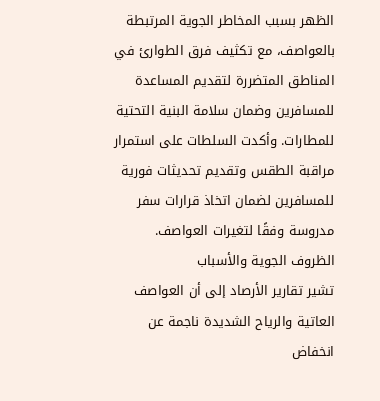الظهر بسبب المخاطر الجوية المرتبطة بالعواصف، مع تكثيف فرق الطوارئ في المناطق المتضررة لتقديم المساعدة للمسافرين وضمان سلامة البنية التحتية للمطارات. وأكدت السلطات على استمرار مراقبة الطقس وتقديم تحديثات فورية للمسافرين لضمان اتخاذ قرارات سفر مدروسة وفقًا لتغيرات العواصف.
الظروف الجوية والأسباب
تشير تقارير الأرصاد إلى أن العواصف العاتية والرياح الشديدة ناجمة عن انخفاض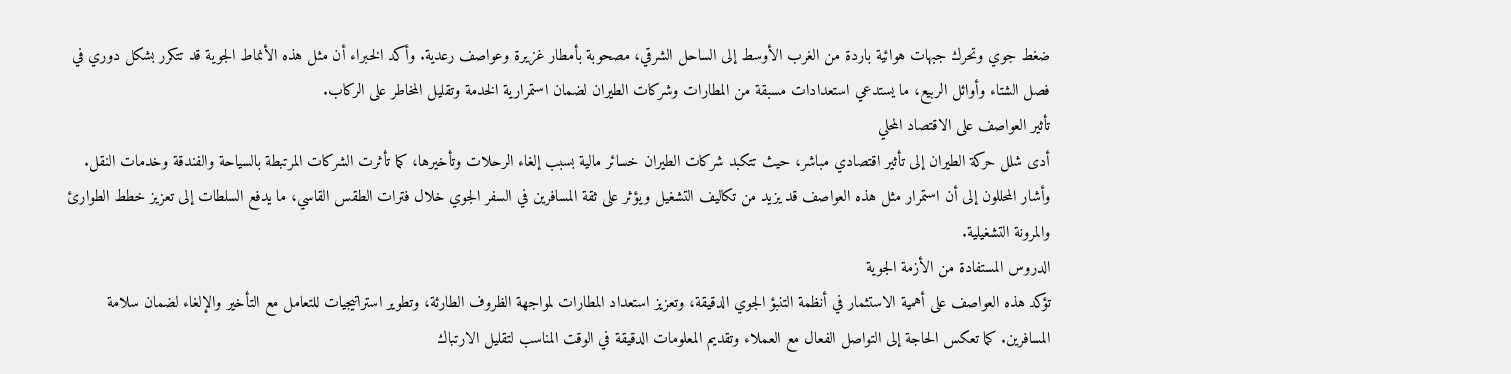ضغط جوي وتحرك جبهات هوائية باردة من الغرب الأوسط إلى الساحل الشرقي، مصحوبة بأمطار غزيرة وعواصف رعدية. وأكد الخبراء أن مثل هذه الأنماط الجوية قد تتكرر بشكل دوري في فصل الشتاء وأوائل الربيع، ما يستدعي استعدادات مسبقة من المطارات وشركات الطيران لضمان استمرارية الخدمة وتقليل المخاطر على الركاب.
تأثير العواصف على الاقتصاد المحلي
أدى شلل حركة الطيران إلى تأثير اقتصادي مباشر، حيث تتكبد شركات الطيران خسائر مالية بسبب إلغاء الرحلات وتأخيرها، كما تأثرت الشركات المرتبطة بالسياحة والفندقة وخدمات النقل. وأشار المحللون إلى أن استمرار مثل هذه العواصف قد يزيد من تكاليف التشغيل ويؤثر على ثقة المسافرين في السفر الجوي خلال فترات الطقس القاسي، ما يدفع السلطات إلى تعزيز خطط الطوارئ والمرونة التشغيلية.
الدروس المستفادة من الأزمة الجوية
تؤكد هذه العواصف على أهمية الاستثمار في أنظمة التنبؤ الجوي الدقيقة، وتعزيز استعداد المطارات لمواجهة الظروف الطارئة، وتطوير استراتيجيات للتعامل مع التأخير والإلغاء لضمان سلامة المسافرين. كما تعكس الحاجة إلى التواصل الفعال مع العملاء وتقديم المعلومات الدقيقة في الوقت المناسب لتقليل الارتباك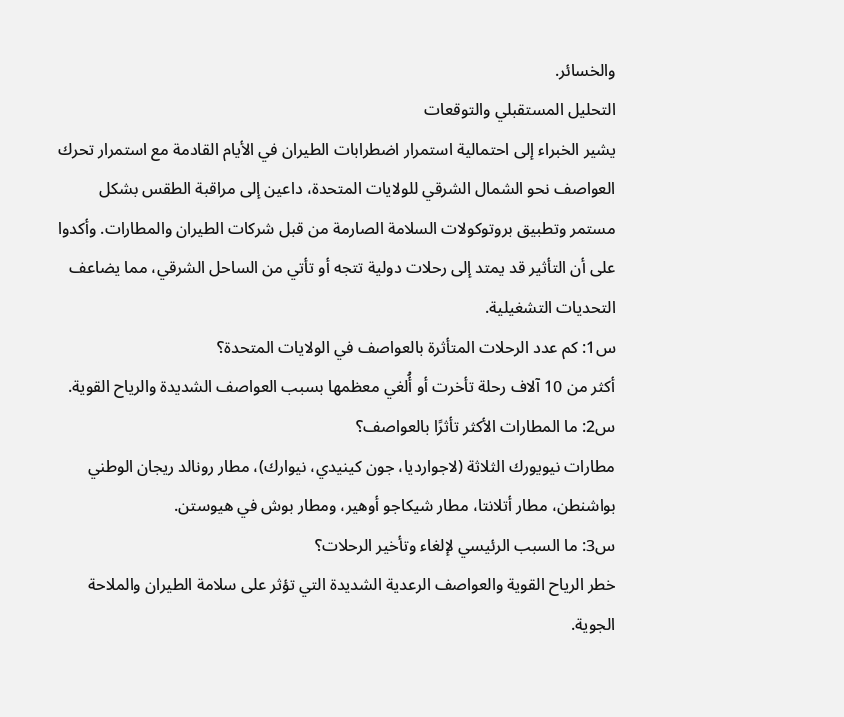والخسائر.
التحليل المستقبلي والتوقعات
يشير الخبراء إلى احتمالية استمرار اضطرابات الطيران في الأيام القادمة مع استمرار تحرك العواصف نحو الشمال الشرقي للولايات المتحدة، داعين إلى مراقبة الطقس بشكل مستمر وتطبيق بروتوكولات السلامة الصارمة من قبل شركات الطيران والمطارات. وأكدوا على أن التأثير قد يمتد إلى رحلات دولية تتجه أو تأتي من الساحل الشرقي، مما يضاعف التحديات التشغيلية.
س1: كم عدد الرحلات المتأثرة بالعواصف في الولايات المتحدة؟
أكثر من 10 آلاف رحلة تأخرت أو أُلغي معظمها بسبب العواصف الشديدة والرياح القوية.
س2: ما المطارات الأكثر تأثرًا بالعواصف؟
مطارات نيويورك الثلاثة (لاجوارديا، جون كينيدي، نيوارك)، مطار رونالد ريجان الوطني بواشنطن، مطار أتلانتا، مطار شيكاجو أوهير، ومطار بوش في هيوستن.
س3: ما السبب الرئيسي لإلغاء وتأخير الرحلات؟
خطر الرياح القوية والعواصف الرعدية الشديدة التي تؤثر على سلامة الطيران والملاحة الجوية.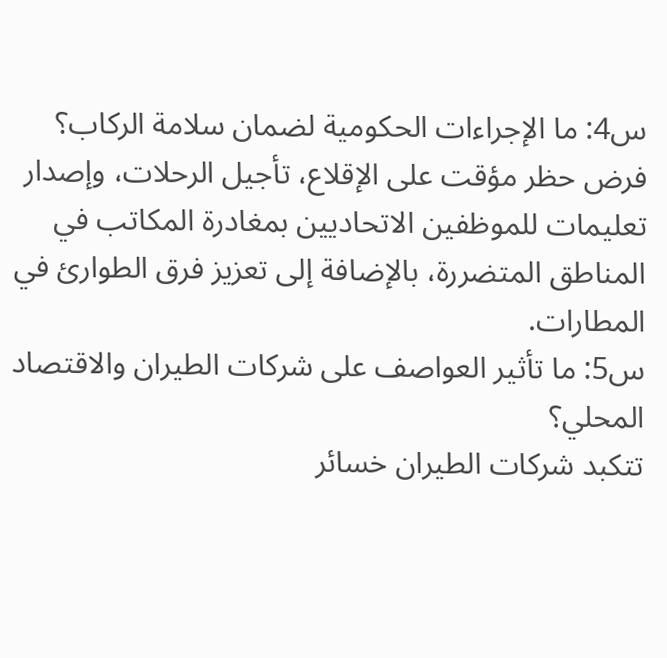س4: ما الإجراءات الحكومية لضمان سلامة الركاب؟
فرض حظر مؤقت على الإقلاع، تأجيل الرحلات، وإصدار تعليمات للموظفين الاتحاديين بمغادرة المكاتب في المناطق المتضررة، بالإضافة إلى تعزيز فرق الطوارئ في المطارات.
س5: ما تأثير العواصف على شركات الطيران والاقتصاد المحلي؟
تتكبد شركات الطيران خسائر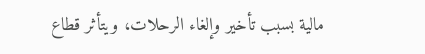مالية بسبب تأخير وإلغاء الرحلات، ويتأثر قطاع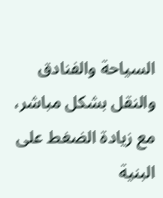السياحة والفنادق والنقل بشكل مباشر، مع زيادة الضغط على البنية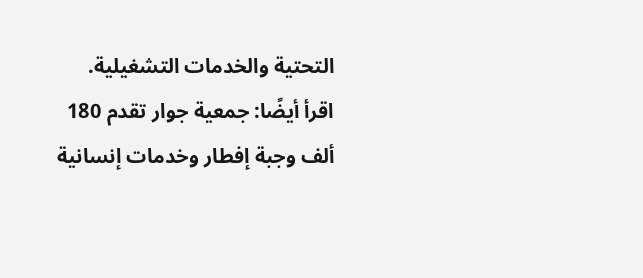التحتية والخدمات التشغيلية.
اقرأ أيضًا: جمعية جوار تقدم 180 ألف وجبة إفطار وخدمات إنسانية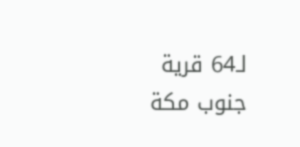لـ64 قرية جنوب مكة